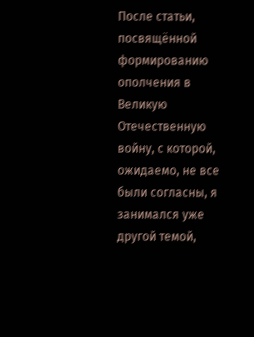После статьи, посвящённой формированию ополчения в Великую Отечественную войну, с которой, ожидаемо, не все были согласны, я занимался уже другой темой,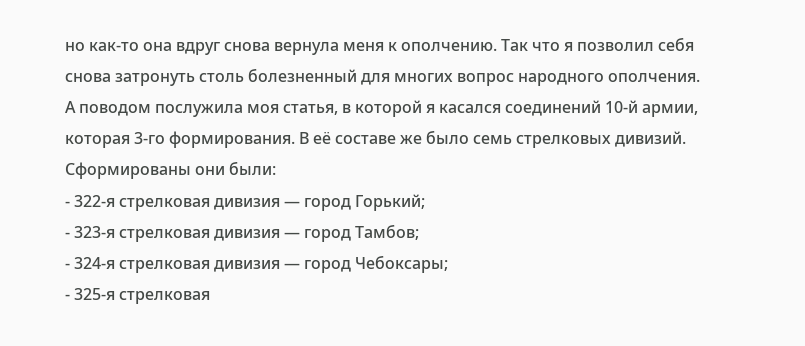но как-то она вдруг снова вернула меня к ополчению. Так что я позволил себя снова затронуть столь болезненный для многих вопрос народного ополчения.
А поводом послужила моя статья, в которой я касался соединений 10-й армии, которая 3-го формирования. В её составе же было семь стрелковых дивизий. Сформированы они были:
- 322-я стрелковая дивизия — город Горький;
- 323-я стрелковая дивизия — город Тамбов;
- 324-я стрелковая дивизия — город Чебоксары;
- 325-я стрелковая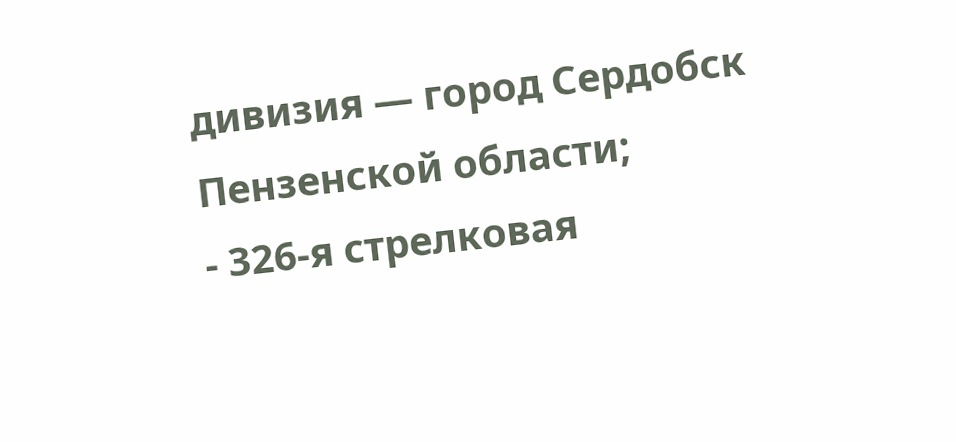дивизия — город Сердобск Пензенской области;
- 326-я стрелковая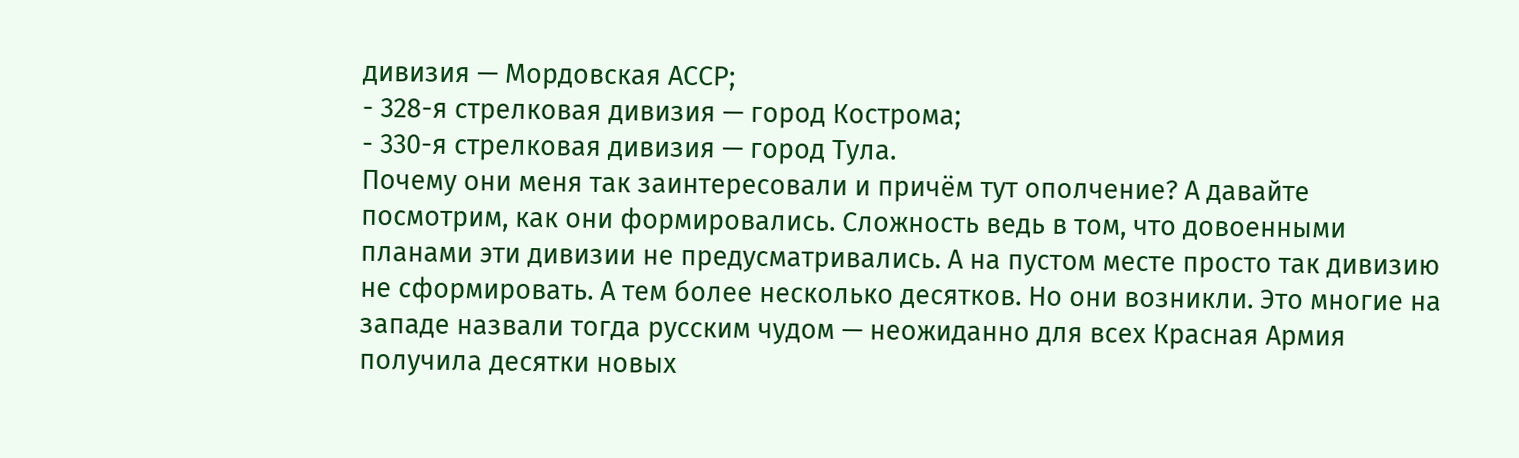дивизия — Мордовская АССР;
- 328-я стрелковая дивизия — город Кострома;
- 330-я стрелковая дивизия — город Тула.
Почему они меня так заинтересовали и причём тут ополчение? А давайте посмотрим, как они формировались. Сложность ведь в том, что довоенными планами эти дивизии не предусматривались. А на пустом месте просто так дивизию не сформировать. А тем более несколько десятков. Но они возникли. Это многие на западе назвали тогда русским чудом — неожиданно для всех Красная Армия получила десятки новых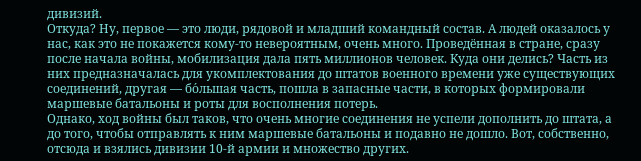дивизий.
Откуда? Ну, первое — это люди, рядовой и младший командный состав. А людей оказалось у нас, как это не покажется кому-то невероятным, очень много. Проведённая в стране, сразу после начала войны, мобилизация дала пять миллионов человек. Куда они делись? Часть из них предназначалась для укомплектования до штатов военного времени уже существующих соединений, другая — бо́льшая часть, пошла в запасные части, в которых формировали маршевые батальоны и роты для восполнения потерь.
Однако, ход войны был таков, что очень многие соединения не успели дополнить до штата, а до того, чтобы отправлять к ним маршевые батальоны и подавно не дошло. Вот, собственно, отсюда и взялись дивизии 10-й армии и множество других.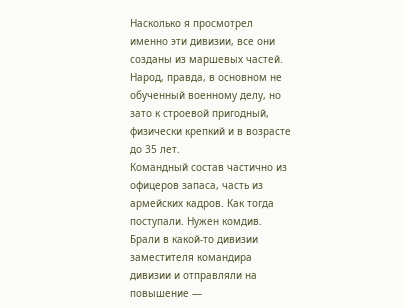Насколько я просмотрел именно эти дивизии, все они созданы из маршевых частей. Народ, правда, в основном не обученный военному делу, но зато к строевой пригодный, физически крепкий и в возрасте до 35 лет.
Командный состав частично из офицеров запаса, часть из армейских кадров. Как тогда поступали. Нужен комдив. Брали в какой-то дивизии заместителя командира дивизии и отправляли на повышение —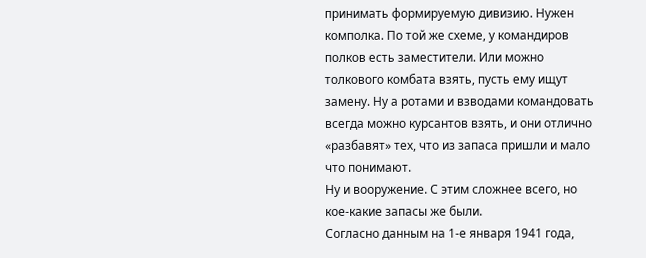принимать формируемую дивизию. Нужен комполка. По той же схеме, у командиров полков есть заместители. Или можно толкового комбата взять, пусть ему ищут замену. Ну а ротами и взводами командовать всегда можно курсантов взять, и они отлично «разбавят» тех, что из запаса пришли и мало что понимают.
Ну и вооружение. С этим сложнее всего, но кое-какие запасы же были.
Согласно данным на 1-е января 1941 года,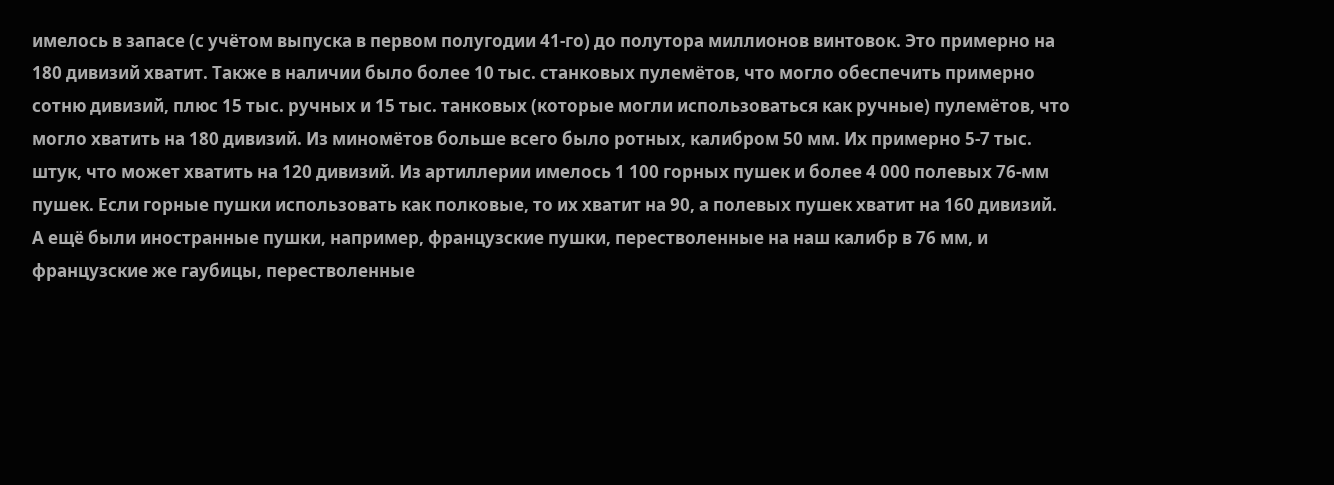имелось в запасе (с учётом выпуска в первом полугодии 41-го) до полутора миллионов винтовок. Это примерно на 180 дивизий хватит. Также в наличии было более 10 тыс. станковых пулемётов, что могло обеспечить примерно сотню дивизий, плюс 15 тыс. ручных и 15 тыс. танковых (которые могли использоваться как ручные) пулемётов, что могло хватить на 180 дивизий. Из миномётов больше всего было ротных, калибром 50 мм. Их примерно 5-7 тыс. штук, что может хватить на 120 дивизий. Из артиллерии имелось 1 100 горных пушек и более 4 000 полевых 76-мм пушек. Если горные пушки использовать как полковые, то их хватит на 90, а полевых пушек хватит на 160 дивизий. А ещё были иностранные пушки, например, французские пушки, перестволенные на наш калибр в 76 мм, и французские же гаубицы, перестволенные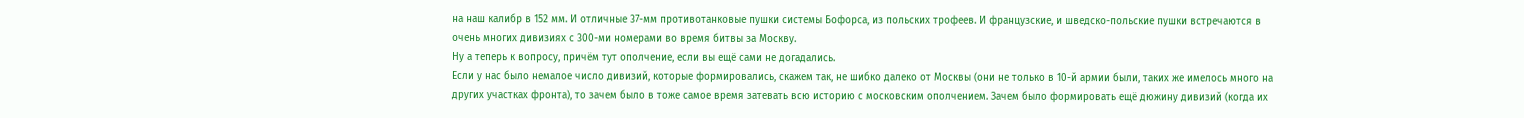на наш калибр в 152 мм. И отличные 37-мм противотанковые пушки системы Бофорса, из польских трофеев. И французские, и шведско-польские пушки встречаются в очень многих дивизиях с 300-ми номерами во время битвы за Москву.
Ну а теперь к вопросу, причём тут ополчение, если вы ещё сами не догадались.
Если у нас было немалое число дивизий, которые формировались, скажем так, не шибко далеко от Москвы (они не только в 10-й армии были, таких же имелось много на других участках фронта), то зачем было в тоже самое время затевать всю историю с московским ополчением. Зачем было формировать ещё дюжину дивизий (когда их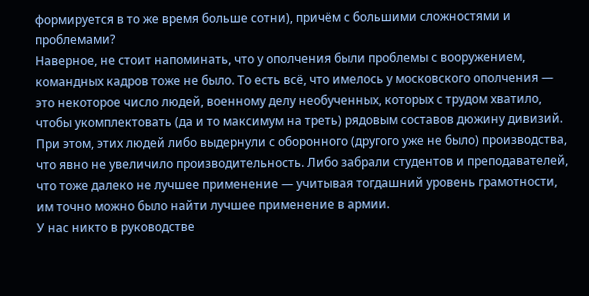формируется в то же время больше сотни), причём с большими сложностями и проблемами?
Наверное, не стоит напоминать, что у ополчения были проблемы с вооружением, командных кадров тоже не было. То есть всё, что имелось у московского ополчения — это некоторое число людей, военному делу необученных, которых с трудом хватило, чтобы укомплектовать (да и то максимум на треть) рядовым составов дюжину дивизий. При этом, этих людей либо выдернули с оборонного (другого уже не было) производства, что явно не увеличило производительность. Либо забрали студентов и преподавателей, что тоже далеко не лучшее применение — учитывая тогдашний уровень грамотности, им точно можно было найти лучшее применение в армии.
У нас никто в руководстве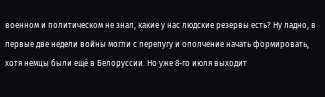военном и политическом не знал, какие у нас людские резервы есть? Ну ладно, в первые две недели войны могли с перепугу и ополчение начать формировать, хотя немцы были ещё в Белоруссии. Но уже 8-го июля выходит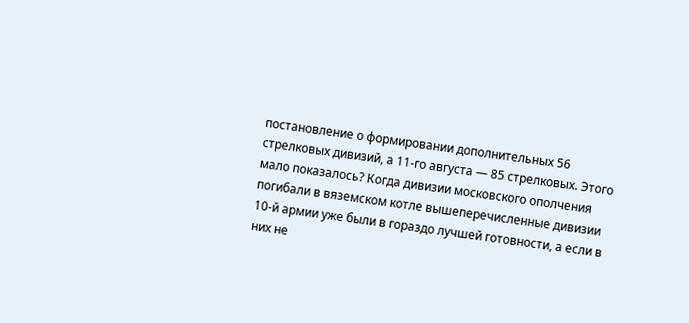постановление о формировании дополнительных 56 стрелковых дивизий, а 11-го августа — 85 стрелковых. Этого мало показалось? Когда дивизии московского ополчения погибали в вяземском котле вышеперечисленные дивизии 10-й армии уже были в гораздо лучшей готовности, а если в них не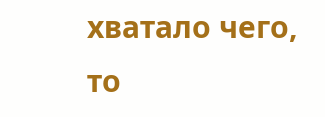хватало чего, то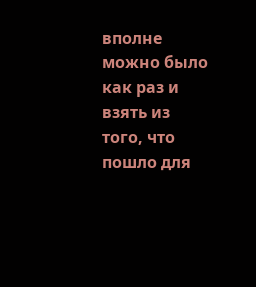вполне можно было как раз и взять из того, что пошло для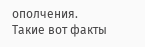ополчения.
Такие вот факты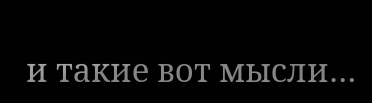и такие вот мысли…